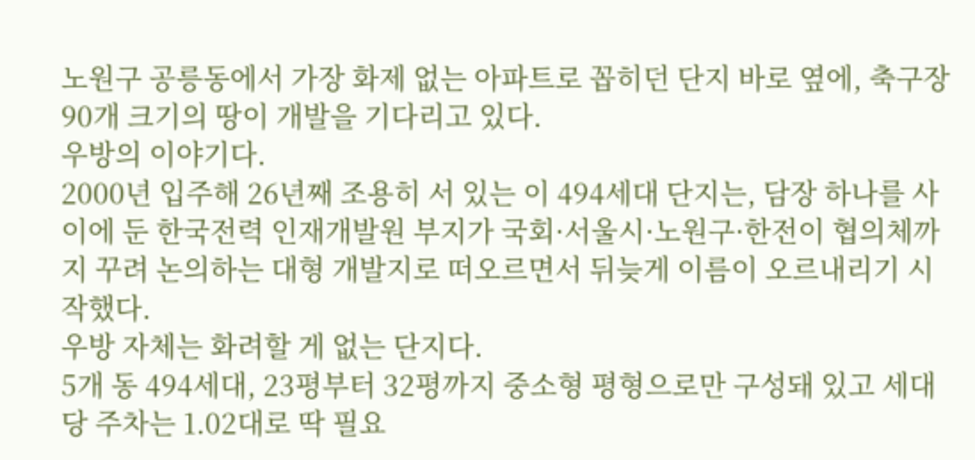노원구 공릉동에서 가장 화제 없는 아파트로 꼽히던 단지 바로 옆에, 축구장 90개 크기의 땅이 개발을 기다리고 있다.
우방의 이야기다.
2000년 입주해 26년째 조용히 서 있는 이 494세대 단지는, 담장 하나를 사이에 둔 한국전력 인재개발원 부지가 국회·서울시·노원구·한전이 협의체까지 꾸려 논의하는 대형 개발지로 떠오르면서 뒤늦게 이름이 오르내리기 시작했다.
우방 자체는 화려할 게 없는 단지다.
5개 동 494세대, 23평부터 32평까지 중소형 평형으로만 구성돼 있고 세대당 주차는 1.02대로 딱 필요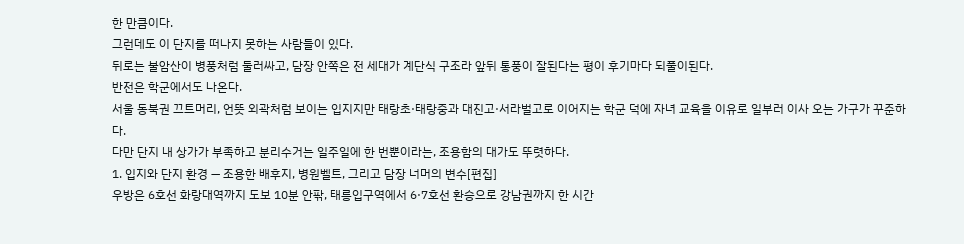한 만큼이다.
그런데도 이 단지를 떠나지 못하는 사람들이 있다.
뒤로는 불암산이 병풍처럼 둘러싸고, 담장 안쪽은 전 세대가 계단식 구조라 앞뒤 통풍이 잘된다는 평이 후기마다 되풀이된다.
반전은 학군에서도 나온다.
서울 동북권 끄트머리, 언뜻 외곽처럼 보이는 입지지만 태랑초·태랑중과 대진고·서라벌고로 이어지는 학군 덕에 자녀 교육을 이유로 일부러 이사 오는 가구가 꾸준하다.
다만 단지 내 상가가 부족하고 분리수거는 일주일에 한 번뿐이라는, 조용함의 대가도 뚜렷하다.
1. 입지와 단지 환경 — 조용한 배후지, 병원벨트, 그리고 담장 너머의 변수[편집]
우방은 6호선 화랑대역까지 도보 10분 안팎, 태릉입구역에서 6·7호선 환승으로 강남권까지 한 시간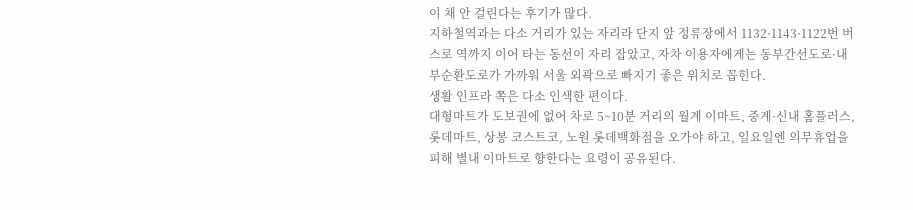이 채 안 걸린다는 후기가 많다.
지하철역과는 다소 거리가 있는 자리라 단지 앞 정류장에서 1132·1143·1122번 버스로 역까지 이어 타는 동선이 자리 잡았고, 자차 이용자에게는 동부간선도로·내부순환도로가 가까워 서울 외곽으로 빠지기 좋은 위치로 꼽힌다.
생활 인프라 쪽은 다소 인색한 편이다.
대형마트가 도보권에 없어 차로 5~10분 거리의 월계 이마트, 중계·신내 홈플러스, 롯데마트, 상봉 코스트코, 노원 롯데백화점을 오가야 하고, 일요일엔 의무휴업을 피해 별내 이마트로 향한다는 요령이 공유된다.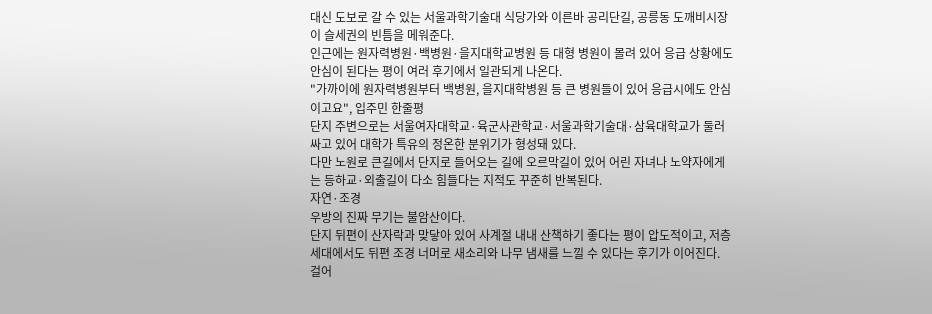대신 도보로 갈 수 있는 서울과학기술대 식당가와 이른바 공리단길, 공릉동 도깨비시장이 슬세권의 빈틈을 메워준다.
인근에는 원자력병원·백병원·을지대학교병원 등 대형 병원이 몰려 있어 응급 상황에도 안심이 된다는 평이 여러 후기에서 일관되게 나온다.
"가까이에 원자력병원부터 백병원, 을지대학병원 등 큰 병원들이 있어 응급시에도 안심이고요", 입주민 한줄평
단지 주변으로는 서울여자대학교·육군사관학교·서울과학기술대·삼육대학교가 둘러싸고 있어 대학가 특유의 정온한 분위기가 형성돼 있다.
다만 노원로 큰길에서 단지로 들어오는 길에 오르막길이 있어 어린 자녀나 노약자에게는 등하교·외출길이 다소 힘들다는 지적도 꾸준히 반복된다.
자연·조경
우방의 진짜 무기는 불암산이다.
단지 뒤편이 산자락과 맞닿아 있어 사계절 내내 산책하기 좋다는 평이 압도적이고, 저층 세대에서도 뒤편 조경 너머로 새소리와 나무 냄새를 느낄 수 있다는 후기가 이어진다.
걸어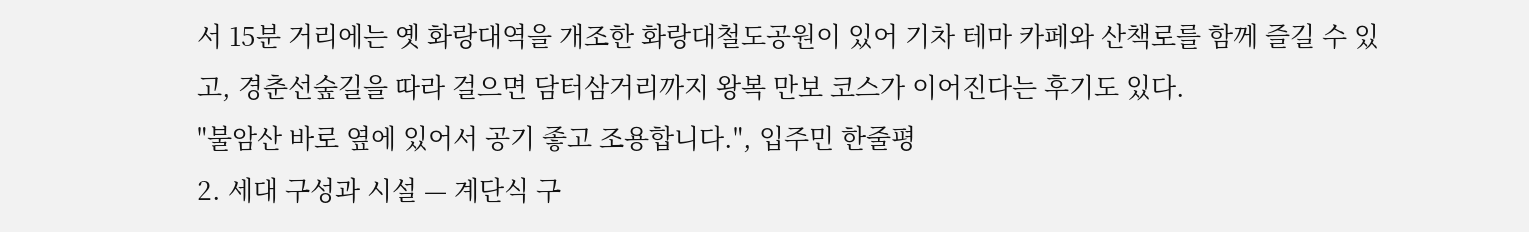서 15분 거리에는 옛 화랑대역을 개조한 화랑대철도공원이 있어 기차 테마 카페와 산책로를 함께 즐길 수 있고, 경춘선숲길을 따라 걸으면 담터삼거리까지 왕복 만보 코스가 이어진다는 후기도 있다.
"불암산 바로 옆에 있어서 공기 좋고 조용합니다.", 입주민 한줄평
2. 세대 구성과 시설 — 계단식 구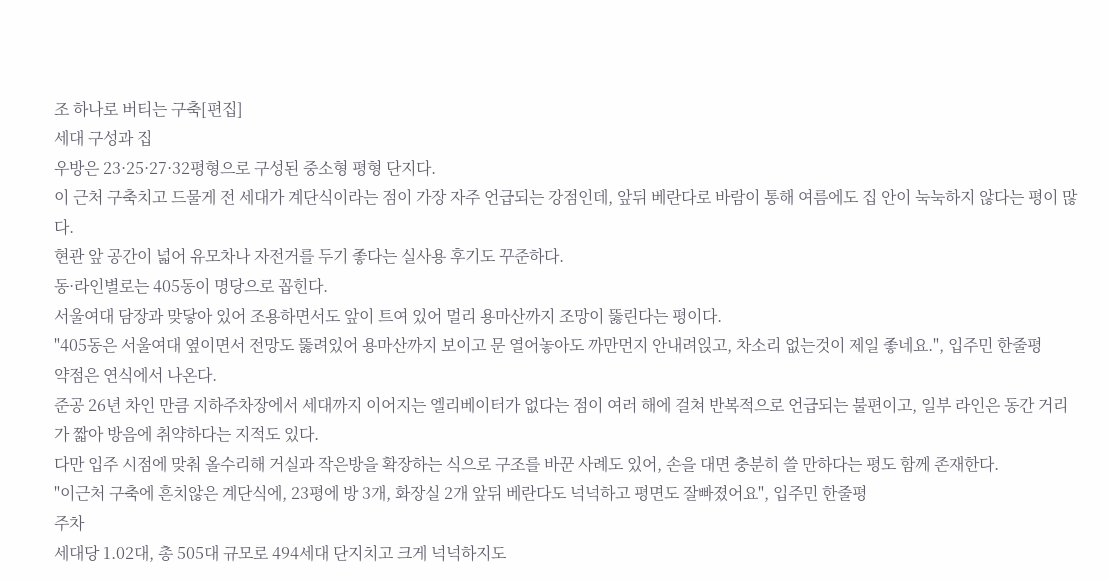조 하나로 버티는 구축[편집]
세대 구성과 집
우방은 23·25·27·32평형으로 구성된 중소형 평형 단지다.
이 근처 구축치고 드물게 전 세대가 계단식이라는 점이 가장 자주 언급되는 강점인데, 앞뒤 베란다로 바람이 통해 여름에도 집 안이 눅눅하지 않다는 평이 많다.
현관 앞 공간이 넓어 유모차나 자전거를 두기 좋다는 실사용 후기도 꾸준하다.
동·라인별로는 405동이 명당으로 꼽힌다.
서울여대 담장과 맞닿아 있어 조용하면서도 앞이 트여 있어 멀리 용마산까지 조망이 뚫린다는 평이다.
"405동은 서울여대 옆이면서 전망도 뚫려있어 용마산까지 보이고 문 열어놓아도 까만먼지 안내려읹고, 차소리 없는것이 제일 좋네요.", 입주민 한줄평
약점은 연식에서 나온다.
준공 26년 차인 만큼 지하주차장에서 세대까지 이어지는 엘리베이터가 없다는 점이 여러 해에 걸쳐 반복적으로 언급되는 불편이고, 일부 라인은 동간 거리가 짧아 방음에 취약하다는 지적도 있다.
다만 입주 시점에 맞춰 올수리해 거실과 작은방을 확장하는 식으로 구조를 바꾼 사례도 있어, 손을 대면 충분히 쓸 만하다는 평도 함께 존재한다.
"이근처 구축에 흔치않은 계단식에, 23평에 방 3개, 화장실 2개 앞뒤 베란다도 넉넉하고 평면도 잘빠졌어요", 입주민 한줄평
주차
세대당 1.02대, 총 505대 규모로 494세대 단지치고 크게 넉넉하지도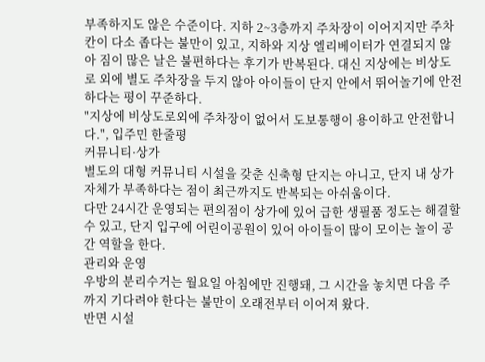부족하지도 않은 수준이다. 지하 2~3층까지 주차장이 이어지지만 주차 칸이 다소 좁다는 불만이 있고, 지하와 지상 엘리베이터가 연결되지 않아 짐이 많은 날은 불편하다는 후기가 반복된다. 대신 지상에는 비상도로 외에 별도 주차장을 두지 않아 아이들이 단지 안에서 뛰어놀기에 안전하다는 평이 꾸준하다.
"지상에 비상도로외에 주차장이 없어서 도보통행이 용이하고 안전합니다.", 입주민 한줄평
커뮤니티·상가
별도의 대형 커뮤니티 시설을 갖춘 신축형 단지는 아니고, 단지 내 상가 자체가 부족하다는 점이 최근까지도 반복되는 아쉬움이다.
다만 24시간 운영되는 편의점이 상가에 있어 급한 생필품 정도는 해결할 수 있고, 단지 입구에 어린이공원이 있어 아이들이 많이 모이는 놀이 공간 역할을 한다.
관리와 운영
우방의 분리수거는 월요일 아침에만 진행돼, 그 시간을 놓치면 다음 주까지 기다려야 한다는 불만이 오래전부터 이어져 왔다.
반면 시설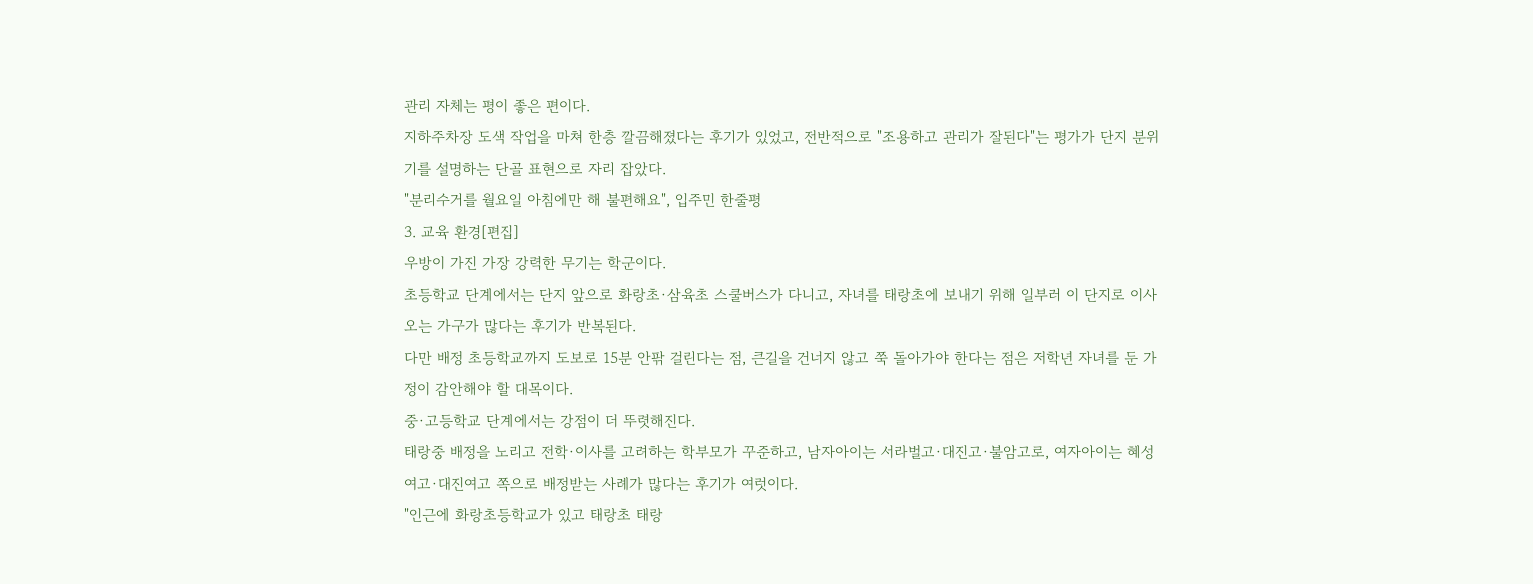관리 자체는 평이 좋은 편이다.
지하주차장 도색 작업을 마쳐 한층 깔끔해졌다는 후기가 있었고, 전반적으로 "조용하고 관리가 잘된다"는 평가가 단지 분위기를 설명하는 단골 표현으로 자리 잡았다.
"분리수거를 월요일 아침에만 해 불편해요", 입주민 한줄평
3. 교육 환경[편집]
우방이 가진 가장 강력한 무기는 학군이다.
초등학교 단계에서는 단지 앞으로 화랑초·삼육초 스쿨버스가 다니고, 자녀를 태랑초에 보내기 위해 일부러 이 단지로 이사 오는 가구가 많다는 후기가 반복된다.
다만 배정 초등학교까지 도보로 15분 안팎 걸린다는 점, 큰길을 건너지 않고 쭉 돌아가야 한다는 점은 저학년 자녀를 둔 가정이 감안해야 할 대목이다.
중·고등학교 단계에서는 강점이 더 뚜렷해진다.
태랑중 배정을 노리고 전학·이사를 고려하는 학부모가 꾸준하고, 남자아이는 서라벌고·대진고·불암고로, 여자아이는 혜성여고·대진여고 쪽으로 배정받는 사례가 많다는 후기가 여럿이다.
"인근에 화랑초등학교가 있고 태랑초 태랑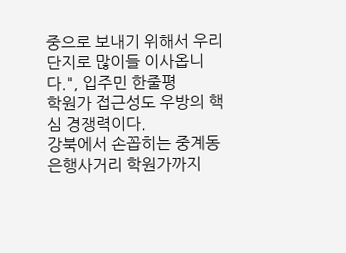중으로 보내기 위해서 우리 단지로 많이들 이사옵니다.", 입주민 한줄평
학원가 접근성도 우방의 핵심 경쟁력이다.
강북에서 손꼽히는 중계동 은행사거리 학원가까지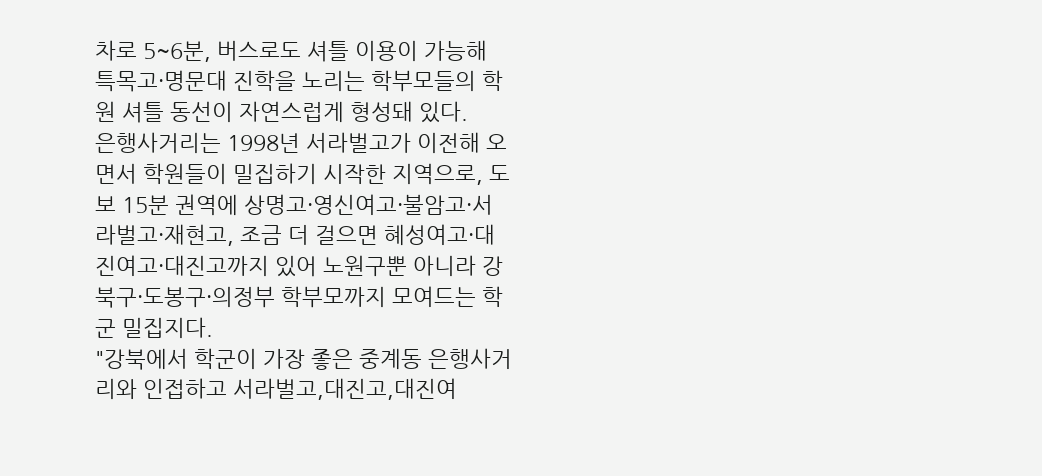차로 5~6분, 버스로도 셔틀 이용이 가능해 특목고·명문대 진학을 노리는 학부모들의 학원 셔틀 동선이 자연스럽게 형성돼 있다.
은행사거리는 1998년 서라벌고가 이전해 오면서 학원들이 밀집하기 시작한 지역으로, 도보 15분 권역에 상명고·영신여고·불암고·서라벌고·재현고, 조금 더 걸으면 혜성여고·대진여고·대진고까지 있어 노원구뿐 아니라 강북구·도봉구·의정부 학부모까지 모여드는 학군 밀집지다.
"강북에서 학군이 가장 좋은 중계동 은행사거리와 인접하고 서라벌고,대진고,대진여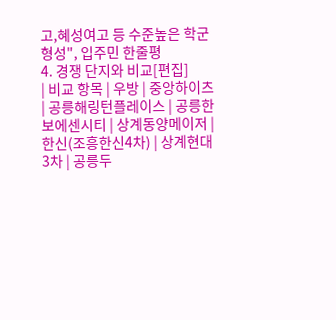고,혜성여고 등 수준높은 학군 형성", 입주민 한줄평
4. 경쟁 단지와 비교[편집]
| 비교 항목 | 우방 | 중앙하이츠 | 공릉해링턴플레이스 | 공릉한보에센시티 | 상계동양메이저 | 한신(조흥한신4차) | 상계현대3차 | 공릉두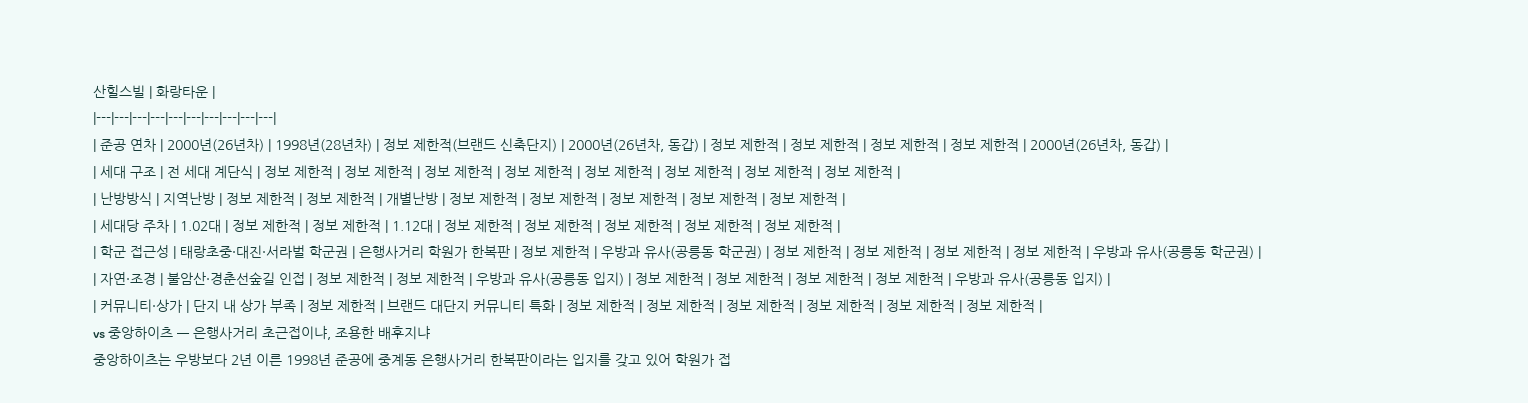산힐스빌 | 화랑타운 |
|---|---|---|---|---|---|---|---|---|---|
| 준공 연차 | 2000년(26년차) | 1998년(28년차) | 정보 제한적(브랜드 신축단지) | 2000년(26년차, 동갑) | 정보 제한적 | 정보 제한적 | 정보 제한적 | 정보 제한적 | 2000년(26년차, 동갑) |
| 세대 구조 | 전 세대 계단식 | 정보 제한적 | 정보 제한적 | 정보 제한적 | 정보 제한적 | 정보 제한적 | 정보 제한적 | 정보 제한적 | 정보 제한적 |
| 난방방식 | 지역난방 | 정보 제한적 | 정보 제한적 | 개별난방 | 정보 제한적 | 정보 제한적 | 정보 제한적 | 정보 제한적 | 정보 제한적 |
| 세대당 주차 | 1.02대 | 정보 제한적 | 정보 제한적 | 1.12대 | 정보 제한적 | 정보 제한적 | 정보 제한적 | 정보 제한적 | 정보 제한적 |
| 학군 접근성 | 태랑초중·대진·서라벌 학군권 | 은행사거리 학원가 한복판 | 정보 제한적 | 우방과 유사(공릉동 학군권) | 정보 제한적 | 정보 제한적 | 정보 제한적 | 정보 제한적 | 우방과 유사(공릉동 학군권) |
| 자연·조경 | 불암산·경춘선숲길 인접 | 정보 제한적 | 정보 제한적 | 우방과 유사(공릉동 입지) | 정보 제한적 | 정보 제한적 | 정보 제한적 | 정보 제한적 | 우방과 유사(공릉동 입지) |
| 커뮤니티·상가 | 단지 내 상가 부족 | 정보 제한적 | 브랜드 대단지 커뮤니티 특화 | 정보 제한적 | 정보 제한적 | 정보 제한적 | 정보 제한적 | 정보 제한적 | 정보 제한적 |
vs 중앙하이츠 — 은행사거리 초근접이냐, 조용한 배후지냐
중앙하이츠는 우방보다 2년 이른 1998년 준공에 중계동 은행사거리 한복판이라는 입지를 갖고 있어 학원가 접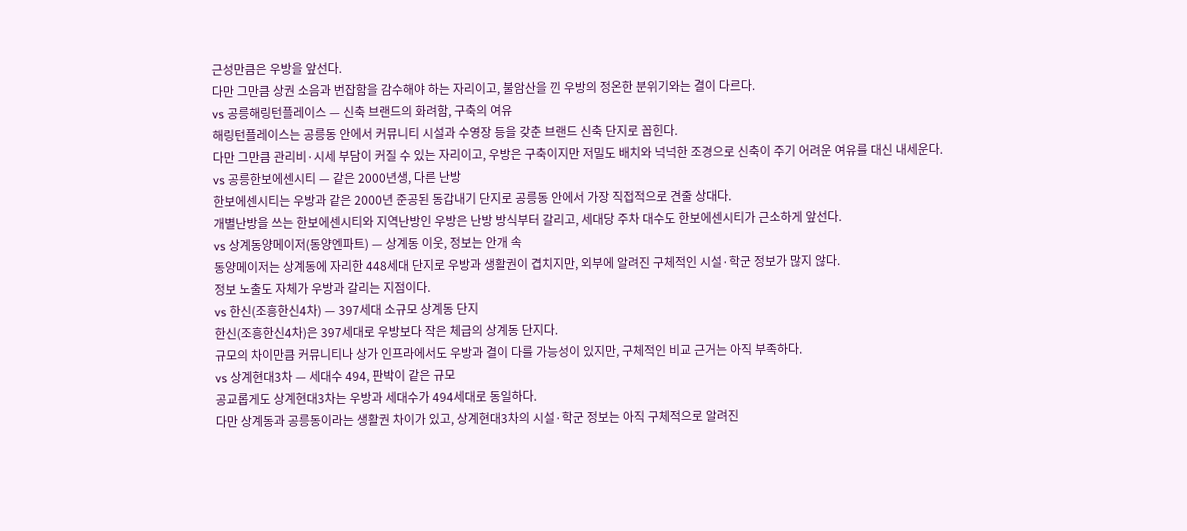근성만큼은 우방을 앞선다.
다만 그만큼 상권 소음과 번잡함을 감수해야 하는 자리이고, 불암산을 낀 우방의 정온한 분위기와는 결이 다르다.
vs 공릉해링턴플레이스 — 신축 브랜드의 화려함, 구축의 여유
해링턴플레이스는 공릉동 안에서 커뮤니티 시설과 수영장 등을 갖춘 브랜드 신축 단지로 꼽힌다.
다만 그만큼 관리비·시세 부담이 커질 수 있는 자리이고, 우방은 구축이지만 저밀도 배치와 넉넉한 조경으로 신축이 주기 어려운 여유를 대신 내세운다.
vs 공릉한보에센시티 — 같은 2000년생, 다른 난방
한보에센시티는 우방과 같은 2000년 준공된 동갑내기 단지로 공릉동 안에서 가장 직접적으로 견줄 상대다.
개별난방을 쓰는 한보에센시티와 지역난방인 우방은 난방 방식부터 갈리고, 세대당 주차 대수도 한보에센시티가 근소하게 앞선다.
vs 상계동양메이저(동양엔파트) — 상계동 이웃, 정보는 안개 속
동양메이저는 상계동에 자리한 448세대 단지로 우방과 생활권이 겹치지만, 외부에 알려진 구체적인 시설·학군 정보가 많지 않다.
정보 노출도 자체가 우방과 갈리는 지점이다.
vs 한신(조흥한신4차) — 397세대 소규모 상계동 단지
한신(조흥한신4차)은 397세대로 우방보다 작은 체급의 상계동 단지다.
규모의 차이만큼 커뮤니티나 상가 인프라에서도 우방과 결이 다를 가능성이 있지만, 구체적인 비교 근거는 아직 부족하다.
vs 상계현대3차 — 세대수 494, 판박이 같은 규모
공교롭게도 상계현대3차는 우방과 세대수가 494세대로 동일하다.
다만 상계동과 공릉동이라는 생활권 차이가 있고, 상계현대3차의 시설·학군 정보는 아직 구체적으로 알려진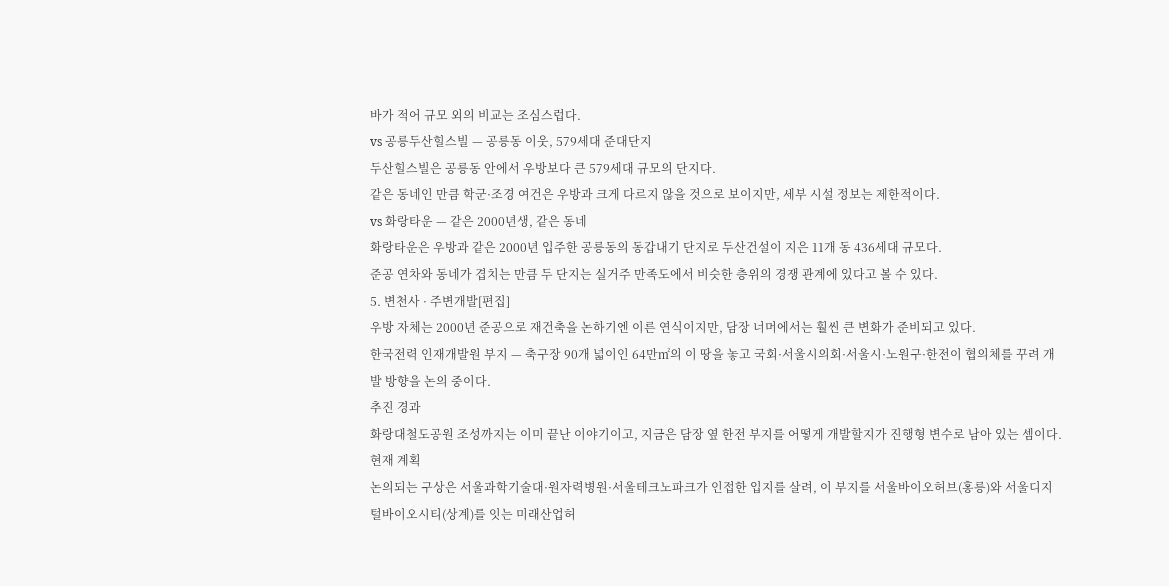바가 적어 규모 외의 비교는 조심스럽다.
vs 공릉두산힐스빌 — 공릉동 이웃, 579세대 준대단지
두산힐스빌은 공릉동 안에서 우방보다 큰 579세대 규모의 단지다.
같은 동네인 만큼 학군·조경 여건은 우방과 크게 다르지 않을 것으로 보이지만, 세부 시설 정보는 제한적이다.
vs 화랑타운 — 같은 2000년생, 같은 동네
화랑타운은 우방과 같은 2000년 입주한 공릉동의 동갑내기 단지로 두산건설이 지은 11개 동 436세대 규모다.
준공 연차와 동네가 겹치는 만큼 두 단지는 실거주 만족도에서 비슷한 층위의 경쟁 관계에 있다고 볼 수 있다.
5. 변천사 · 주변개발[편집]
우방 자체는 2000년 준공으로 재건축을 논하기엔 이른 연식이지만, 담장 너머에서는 훨씬 큰 변화가 준비되고 있다.
한국전력 인재개발원 부지 — 축구장 90개 넓이인 64만㎡의 이 땅을 놓고 국회·서울시의회·서울시·노원구·한전이 협의체를 꾸려 개발 방향을 논의 중이다.
추진 경과
화랑대철도공원 조성까지는 이미 끝난 이야기이고, 지금은 담장 옆 한전 부지를 어떻게 개발할지가 진행형 변수로 남아 있는 셈이다.
현재 계획
논의되는 구상은 서울과학기술대·원자력병원·서울테크노파크가 인접한 입지를 살려, 이 부지를 서울바이오허브(홍릉)와 서울디지털바이오시티(상계)를 잇는 미래산업허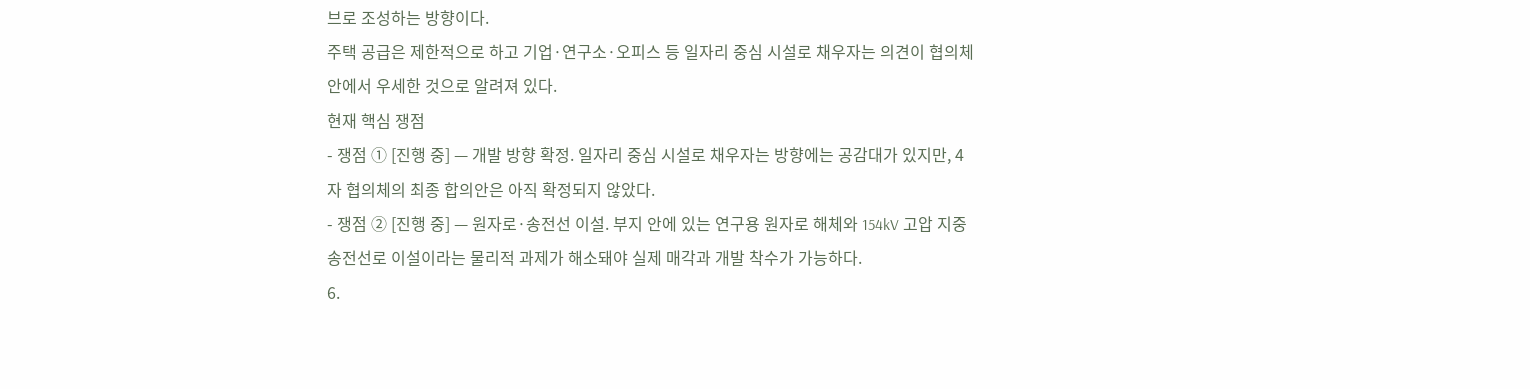브로 조성하는 방향이다.
주택 공급은 제한적으로 하고 기업·연구소·오피스 등 일자리 중심 시설로 채우자는 의견이 협의체 안에서 우세한 것으로 알려져 있다.
현재 핵심 쟁점
- 쟁점 ① [진행 중] — 개발 방향 확정. 일자리 중심 시설로 채우자는 방향에는 공감대가 있지만, 4자 협의체의 최종 합의안은 아직 확정되지 않았다.
- 쟁점 ② [진행 중] — 원자로·송전선 이설. 부지 안에 있는 연구용 원자로 해체와 154kV 고압 지중송전선로 이설이라는 물리적 과제가 해소돼야 실제 매각과 개발 착수가 가능하다.
6.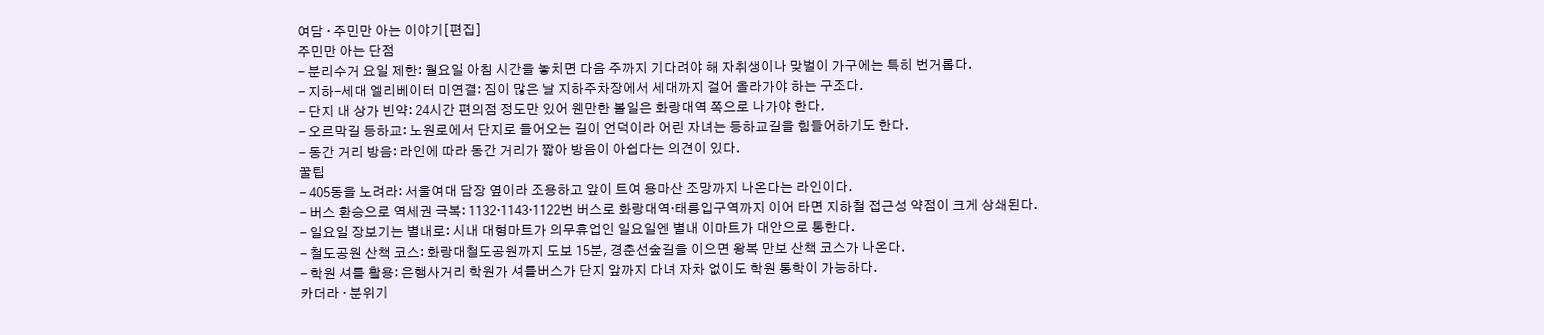여담 · 주민만 아는 이야기[편집]
주민만 아는 단점
- 분리수거 요일 제한: 월요일 아침 시간을 놓치면 다음 주까지 기다려야 해 자취생이나 맞벌이 가구에는 특히 번거롭다.
- 지하-세대 엘리베이터 미연결: 짐이 많은 날 지하주차장에서 세대까지 걸어 올라가야 하는 구조다.
- 단지 내 상가 빈약: 24시간 편의점 정도만 있어 웬만한 볼일은 화랑대역 쪽으로 나가야 한다.
- 오르막길 등하교: 노원로에서 단지로 들어오는 길이 언덕이라 어린 자녀는 등하교길을 힘들어하기도 한다.
- 동간 거리 방음: 라인에 따라 동간 거리가 짧아 방음이 아쉽다는 의견이 있다.
꿀팁
- 405동을 노려라: 서울여대 담장 옆이라 조용하고 앞이 트여 용마산 조망까지 나온다는 라인이다.
- 버스 환승으로 역세권 극복: 1132·1143·1122번 버스로 화랑대역·태릉입구역까지 이어 타면 지하철 접근성 약점이 크게 상쇄된다.
- 일요일 장보기는 별내로: 시내 대형마트가 의무휴업인 일요일엔 별내 이마트가 대안으로 통한다.
- 철도공원 산책 코스: 화랑대철도공원까지 도보 15분, 경춘선숲길을 이으면 왕복 만보 산책 코스가 나온다.
- 학원 셔틀 활용: 은행사거리 학원가 셔틀버스가 단지 앞까지 다녀 자차 없이도 학원 통학이 가능하다.
카더라 · 분위기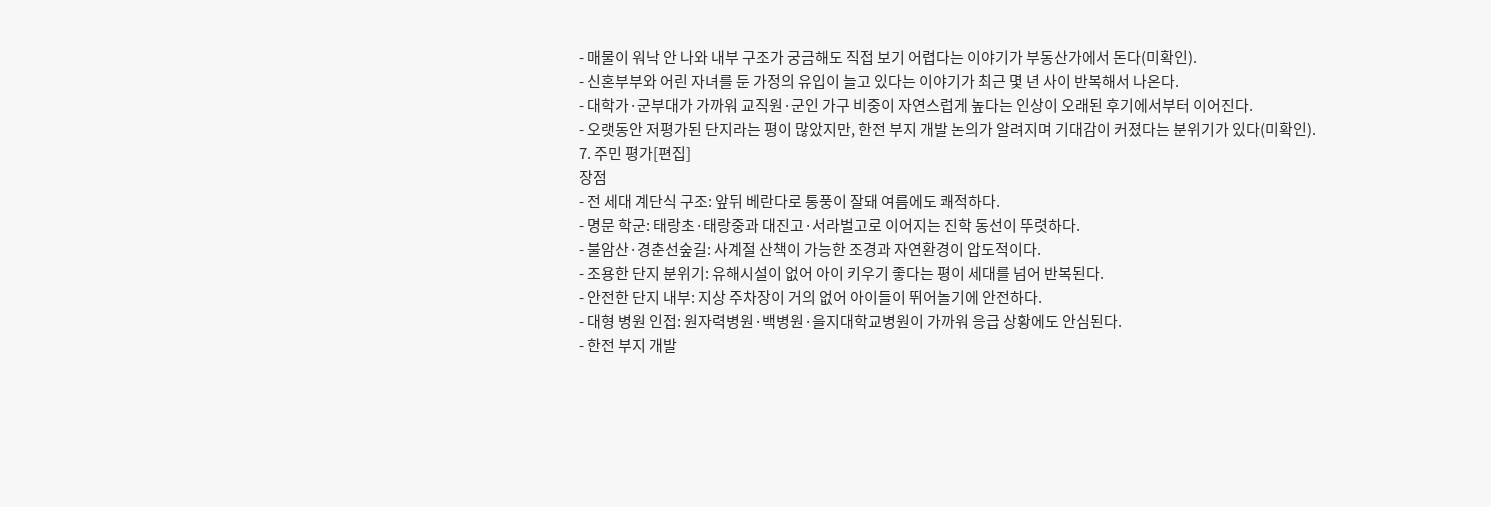- 매물이 워낙 안 나와 내부 구조가 궁금해도 직접 보기 어렵다는 이야기가 부동산가에서 돈다(미확인).
- 신혼부부와 어린 자녀를 둔 가정의 유입이 늘고 있다는 이야기가 최근 몇 년 사이 반복해서 나온다.
- 대학가·군부대가 가까워 교직원·군인 가구 비중이 자연스럽게 높다는 인상이 오래된 후기에서부터 이어진다.
- 오랫동안 저평가된 단지라는 평이 많았지만, 한전 부지 개발 논의가 알려지며 기대감이 커졌다는 분위기가 있다(미확인).
7. 주민 평가[편집]
장점
- 전 세대 계단식 구조: 앞뒤 베란다로 통풍이 잘돼 여름에도 쾌적하다.
- 명문 학군: 태랑초·태랑중과 대진고·서라벌고로 이어지는 진학 동선이 뚜렷하다.
- 불암산·경춘선숲길: 사계절 산책이 가능한 조경과 자연환경이 압도적이다.
- 조용한 단지 분위기: 유해시설이 없어 아이 키우기 좋다는 평이 세대를 넘어 반복된다.
- 안전한 단지 내부: 지상 주차장이 거의 없어 아이들이 뛰어놀기에 안전하다.
- 대형 병원 인접: 원자력병원·백병원·을지대학교병원이 가까워 응급 상황에도 안심된다.
- 한전 부지 개발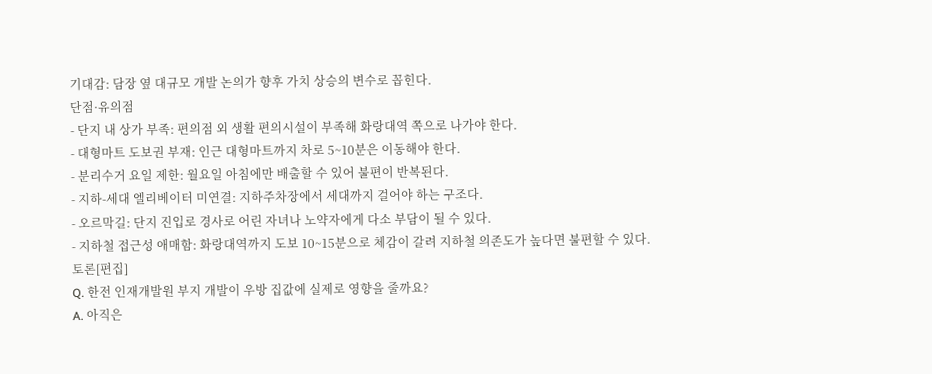기대감: 담장 옆 대규모 개발 논의가 향후 가치 상승의 변수로 꼽힌다.
단점·유의점
- 단지 내 상가 부족: 편의점 외 생활 편의시설이 부족해 화랑대역 쪽으로 나가야 한다.
- 대형마트 도보권 부재: 인근 대형마트까지 차로 5~10분은 이동해야 한다.
- 분리수거 요일 제한: 월요일 아침에만 배출할 수 있어 불편이 반복된다.
- 지하-세대 엘리베이터 미연결: 지하주차장에서 세대까지 걸어야 하는 구조다.
- 오르막길: 단지 진입로 경사로 어린 자녀나 노약자에게 다소 부담이 될 수 있다.
- 지하철 접근성 애매함: 화랑대역까지 도보 10~15분으로 체감이 갈려 지하철 의존도가 높다면 불편할 수 있다.
토론[편집]
Q. 한전 인재개발원 부지 개발이 우방 집값에 실제로 영향을 줄까요?
A. 아직은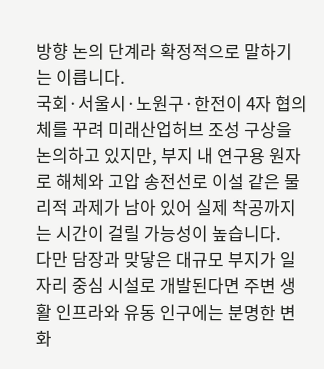방향 논의 단계라 확정적으로 말하기는 이릅니다.
국회·서울시·노원구·한전이 4자 협의체를 꾸려 미래산업허브 조성 구상을 논의하고 있지만, 부지 내 연구용 원자로 해체와 고압 송전선로 이설 같은 물리적 과제가 남아 있어 실제 착공까지는 시간이 걸릴 가능성이 높습니다.
다만 담장과 맞닿은 대규모 부지가 일자리 중심 시설로 개발된다면 주변 생활 인프라와 유동 인구에는 분명한 변화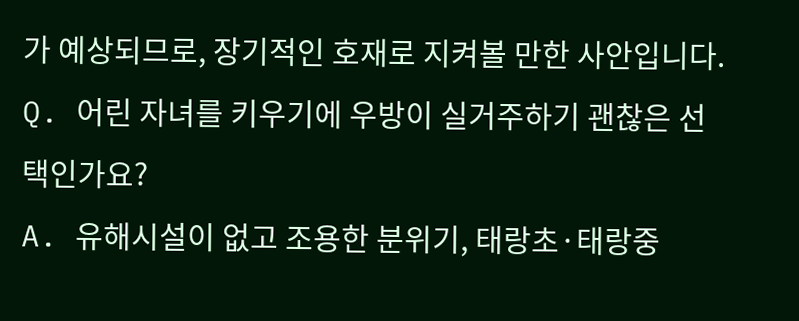가 예상되므로, 장기적인 호재로 지켜볼 만한 사안입니다.
Q. 어린 자녀를 키우기에 우방이 실거주하기 괜찮은 선택인가요?
A. 유해시설이 없고 조용한 분위기, 태랑초·태랑중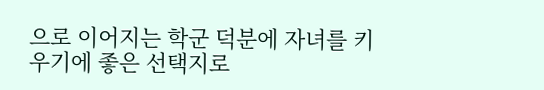으로 이어지는 학군 덕분에 자녀를 키우기에 좋은 선택지로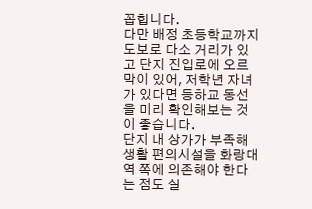꼽힙니다.
다만 배정 초등학교까지 도보로 다소 거리가 있고 단지 진입로에 오르막이 있어, 저학년 자녀가 있다면 등하교 동선을 미리 확인해보는 것이 좋습니다.
단지 내 상가가 부족해 생활 편의시설을 화랑대역 쪽에 의존해야 한다는 점도 실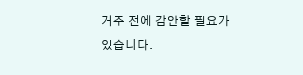거주 전에 감안할 필요가 있습니다.